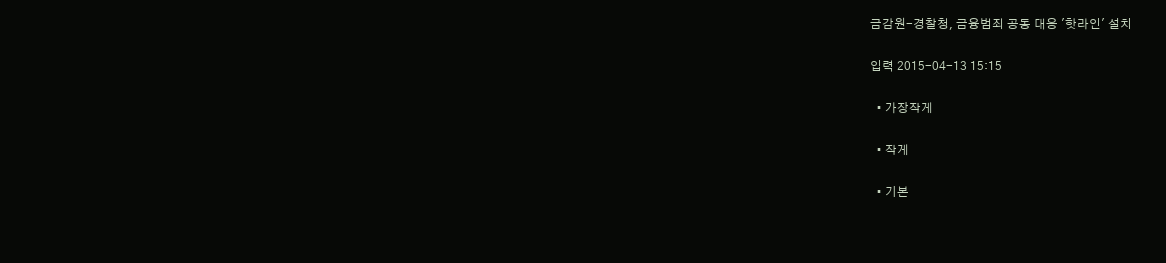금감원-경찰청, 금융범죄 공동 대응 '핫라인' 설치

입력 2015-04-13 15:15

  • 가장작게

  • 작게

  • 기본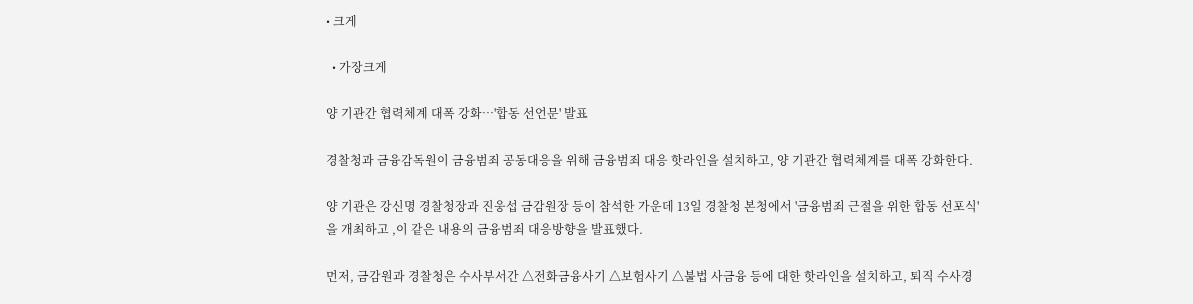• 크게

  • 가장크게

양 기관간 협력체계 대폭 강화…'합동 선언문' 발표

경찰청과 금융감독원이 금융범죄 공동대응을 위해 금융범죄 대응 핫라인을 설치하고, 양 기관간 협력체계를 대폭 강화한다.

양 기관은 강신명 경찰청장과 진웅섭 금감원장 등이 참석한 가운데 13일 경찰청 본청에서 '금융범죄 근절을 위한 합동 선포식'을 개최하고 ,이 같은 내용의 금융범죄 대응방향을 발표했다.

먼저, 금감원과 경찰청은 수사부서간 △전화금융사기 △보험사기 △불법 사금융 등에 대한 핫라인을 설치하고, 퇴직 수사경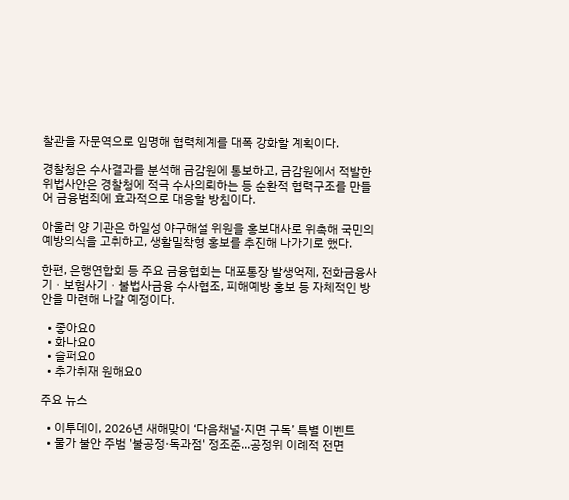찰관을 자문역으로 임명해 협력체계를 대폭 강화할 계획이다.

경찰청은 수사결과를 분석해 금감원에 통보하고, 금감원에서 적발한 위법사안은 경찰청에 적극 수사의뢰하는 등 순환적 협력구조를 만들어 금융범죄에 효과적으로 대응할 방침이다.

아울러 양 기관은 하일성 야구해설 위원을 홍보대사로 위촉해 국민의 예방의식을 고취하고, 생활밀착형 홍보를 추진해 나가기로 했다.

한편, 은행연합회 등 주요 금융협회는 대포통장 발생억제, 전화금융사기ㆍ보험사기ㆍ불법사금융 수사협조, 피해예방 홍보 등 자체적인 방안을 마련해 나갈 예정이다.

  • 좋아요0
  • 화나요0
  • 슬퍼요0
  • 추가취재 원해요0

주요 뉴스

  • 이투데이, 2026년 새해맞이 ‘다음채널·지면 구독’ 특별 이벤트
  • 물가 불안 주범 '불공정·독과점' 정조준...공정위 이례적 전면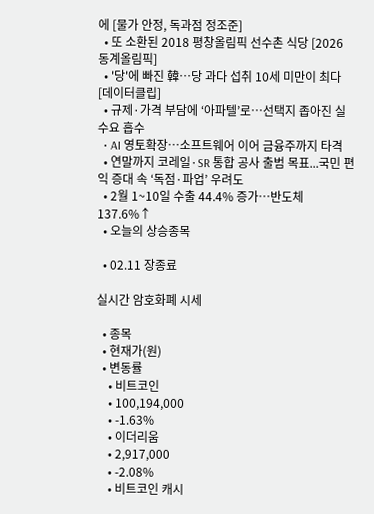에 [물가 안정, 독과점 정조준]
  • 또 소환된 2018 평창올림픽 선수촌 식당 [2026 동계올림픽]
  • '당'에 빠진 韓…당 과다 섭취 10세 미만이 최다 [데이터클립]
  • 규제·가격 부담에 ‘아파텔’로…선택지 좁아진 실수요 흡수
  • AI 영토확장⋯소프트웨어 이어 금융주까지 타격
  • 연말까지 코레일·SR 통합 공사 출범 목표...국민 편익 증대 속 ‘독점·파업’ 우려도
  • 2월 1~10일 수출 44.4% 증가⋯반도체 137.6%↑
  • 오늘의 상승종목

  • 02.11 장종료

실시간 암호화폐 시세

  • 종목
  • 현재가(원)
  • 변동률
    • 비트코인
    • 100,194,000
    • -1.63%
    • 이더리움
    • 2,917,000
    • -2.08%
    • 비트코인 캐시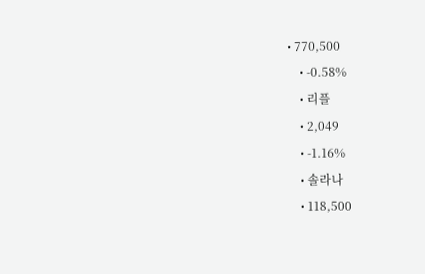• 770,500
    • -0.58%
    • 리플
    • 2,049
    • -1.16%
    • 솔라나
    • 118,500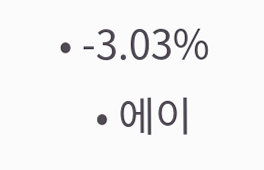• -3.03%
    • 에이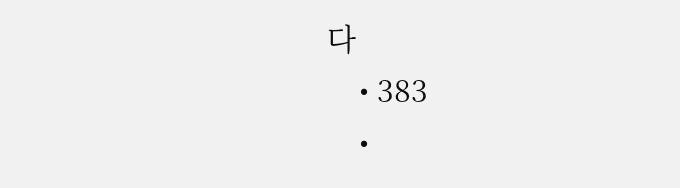다
    • 383
    •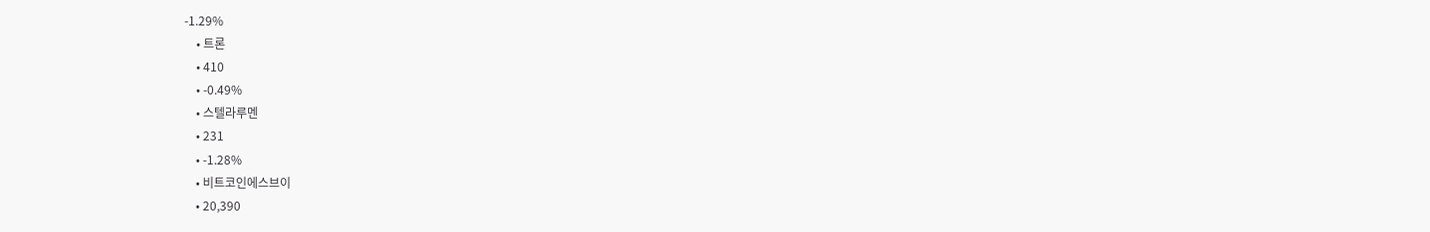-1.29%
    • 트론
    • 410
    • -0.49%
    • 스텔라루멘
    • 231
    • -1.28%
    • 비트코인에스브이
    • 20,390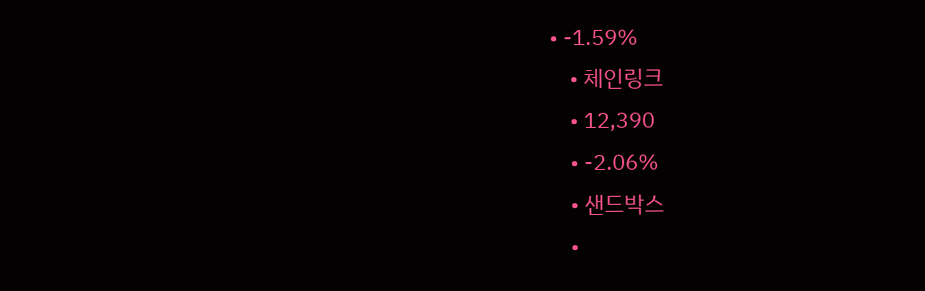• -1.59%
    • 체인링크
    • 12,390
    • -2.06%
    • 샌드박스
    •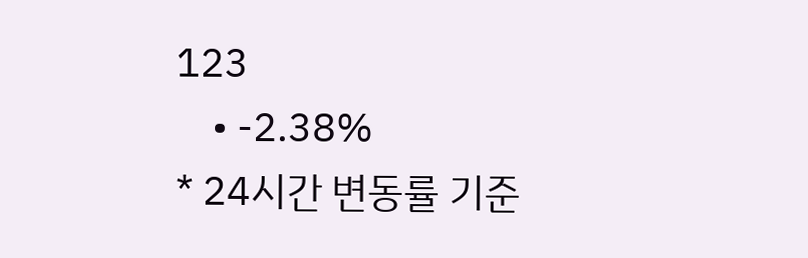123
    • -2.38%
* 24시간 변동률 기준